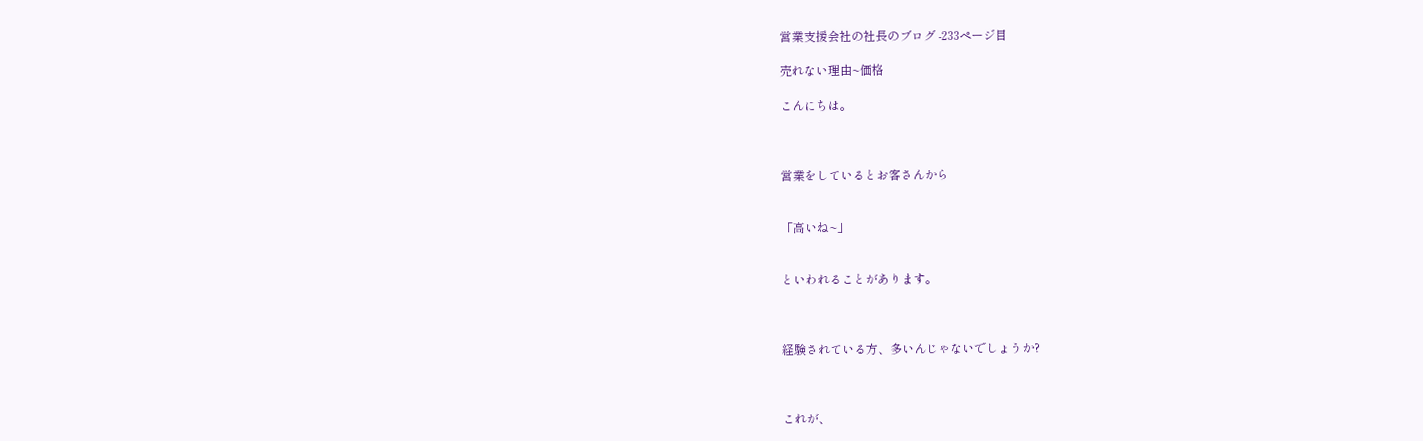営業支援会社の社長のブログ -233ページ目

売れない理由~価格

こんにちは。



営業をしているとお客さんから


「高いね~」


といわれることがあります。



経験されている方、多いんじゃないでしょうか?



これが、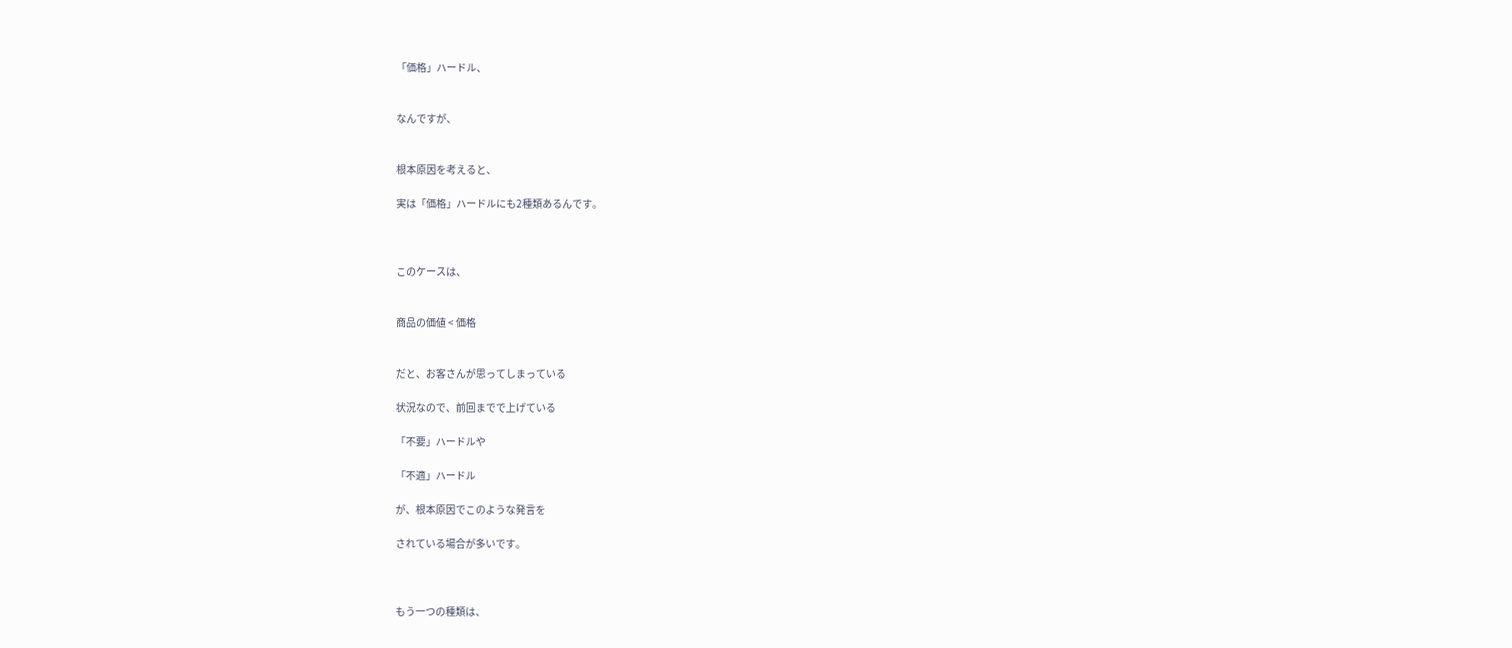「価格」ハードル、


なんですが、


根本原因を考えると、

実は「価格」ハードルにも2種類あるんです。



このケースは、


商品の価値 < 価格


だと、お客さんが思ってしまっている

状況なので、前回までで上げている

「不要」ハードルや

「不適」ハードル

が、根本原因でこのような発言を

されている場合が多いです。



もう一つの種類は、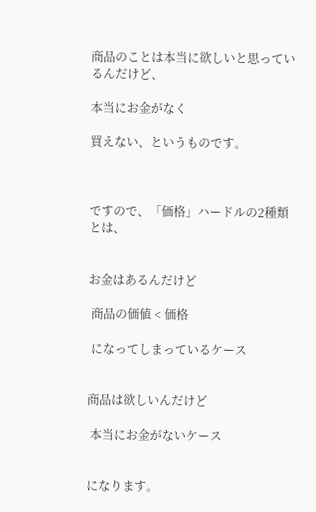商品のことは本当に欲しいと思っているんだけど、

本当にお金がなく

買えない、というものです。



ですので、「価格」ハードルの2種類とは、


お金はあるんだけど

 商品の価値 < 価格

 になってしまっているケース


商品は欲しいんだけど

 本当にお金がないケース


になります。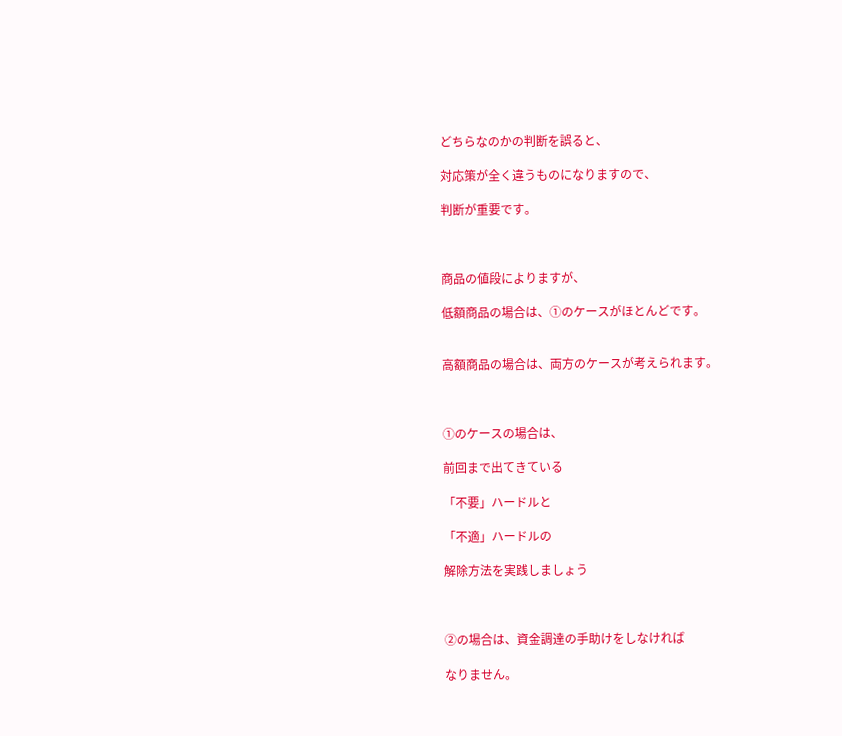どちらなのかの判断を誤ると、

対応策が全く違うものになりますので、

判断が重要です。



商品の値段によりますが、

低額商品の場合は、①のケースがほとんどです。


高額商品の場合は、両方のケースが考えられます。



①のケースの場合は、

前回まで出てきている

「不要」ハードルと

「不適」ハードルの

解除方法を実践しましょう



②の場合は、資金調達の手助けをしなければ

なりません。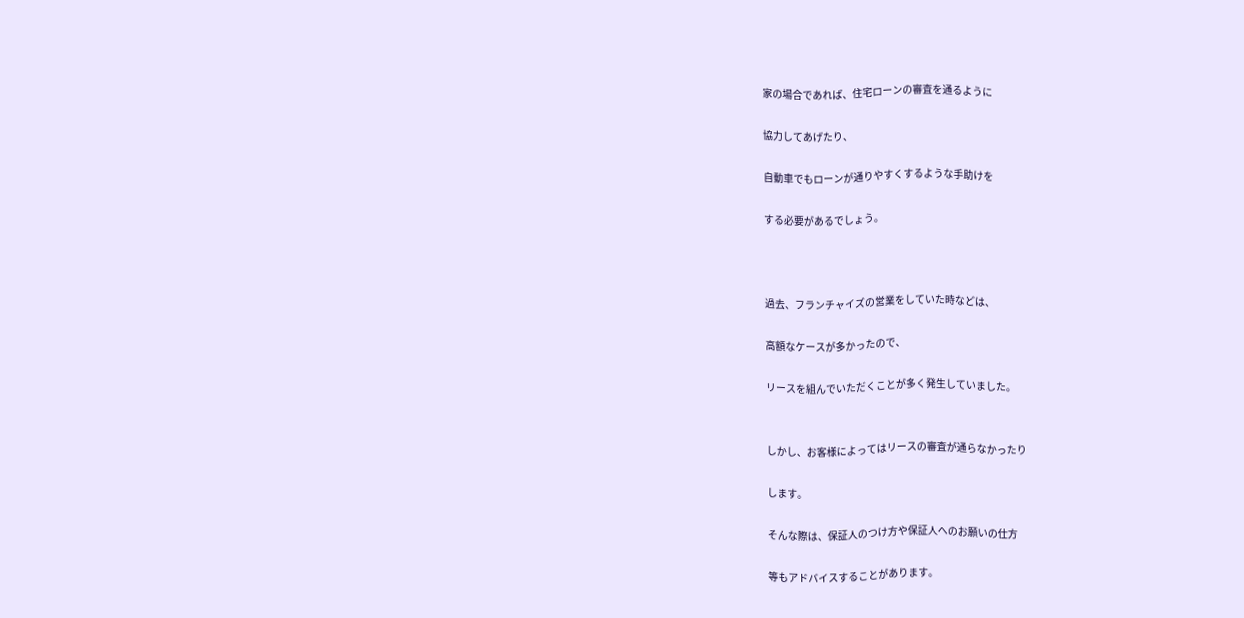家の場合であれば、住宅ローンの審査を通るように

協力してあげたり、

自動車でもローンが通りやすくするような手助けを

する必要があるでしょう。



過去、フランチャイズの営業をしていた時などは、

高額なケースが多かったので、

リースを組んでいただくことが多く発生していました。


しかし、お客様によってはリースの審査が通らなかったり

します。

そんな際は、保証人のつけ方や保証人へのお願いの仕方

等もアドバイスすることがあります。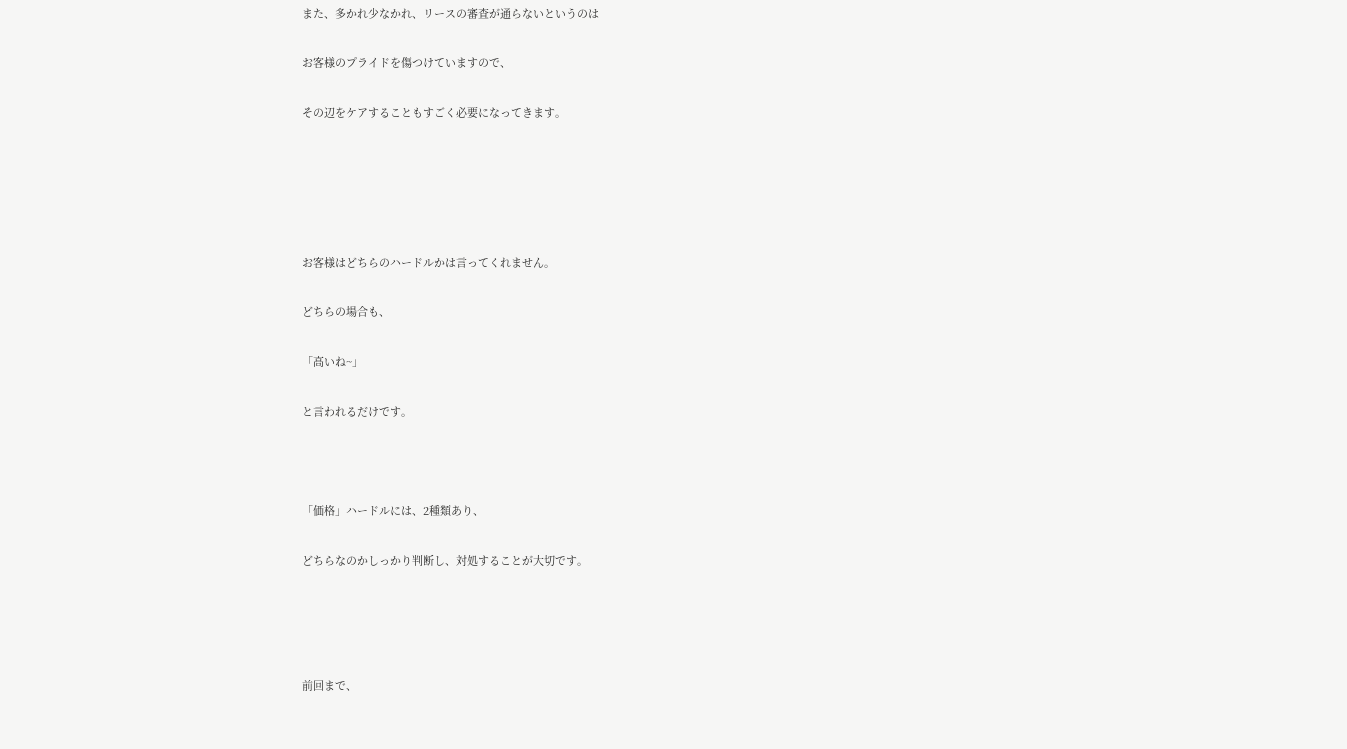また、多かれ少なかれ、リースの審査が通らないというのは

お客様のプライドを傷つけていますので、

その辺をケアすることもすごく必要になってきます。





お客様はどちらのハードルかは言ってくれません。

どちらの場合も、

「高いね~」

と言われるだけです。



「価格」ハードルには、2種類あり、

どちらなのかしっかり判断し、対処することが大切です。




前回まで、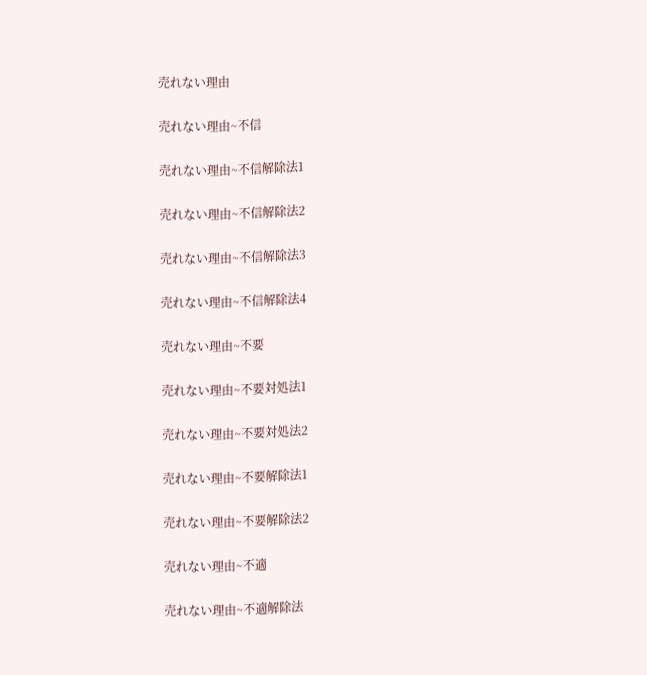売れない理由

売れない理由~不信

売れない理由~不信解除法1

売れない理由~不信解除法2

売れない理由~不信解除法3

売れない理由~不信解除法4

売れない理由~不要

売れない理由~不要対処法1

売れない理由~不要対処法2

売れない理由~不要解除法1

売れない理由~不要解除法2

売れない理由~不適

売れない理由~不適解除法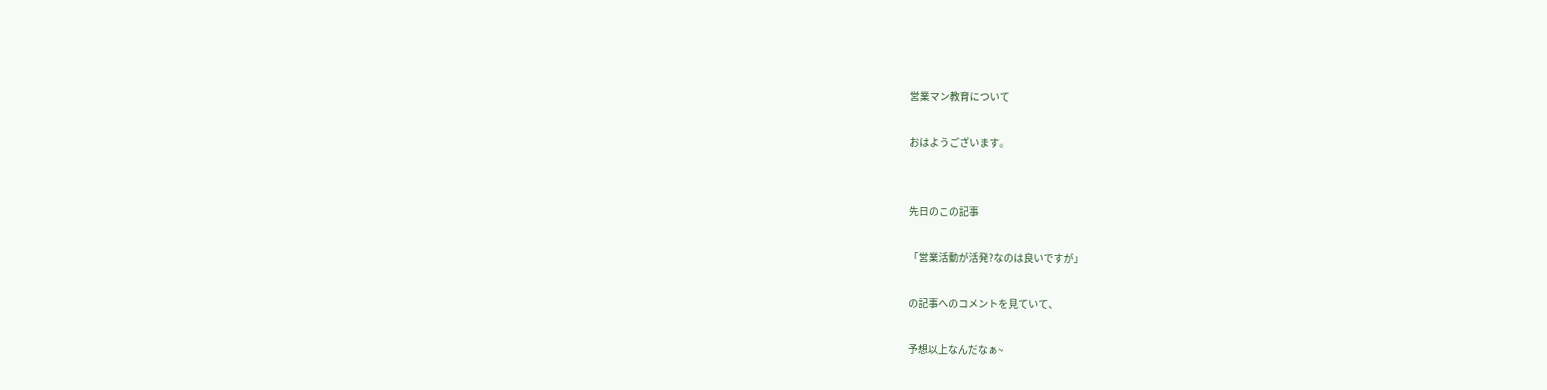営業マン教育について

おはようございます。


先日のこの記事

「営業活動が活発?なのは良いですが」

の記事へのコメントを見ていて、

予想以上なんだなぁ~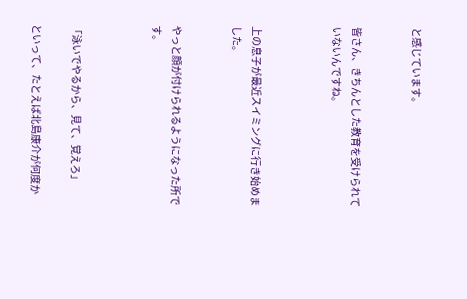と感じています。


皆さん、きちんとした教育を受けられていないんですね。



上の息子が最近スイミングに行き始めました。


やっと顔が付けられるようになった所です。



「泳いでやるから、見て、覚えろ」

といって、たとえば北島康介が何度か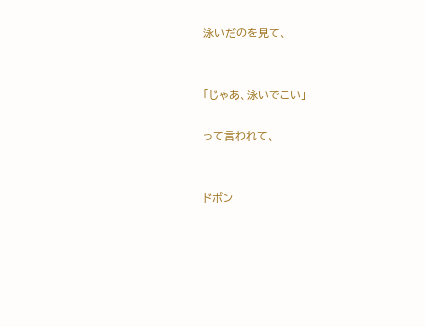泳いだのを見て、


「じゃあ、泳いでこい」

って言われて、


ドボン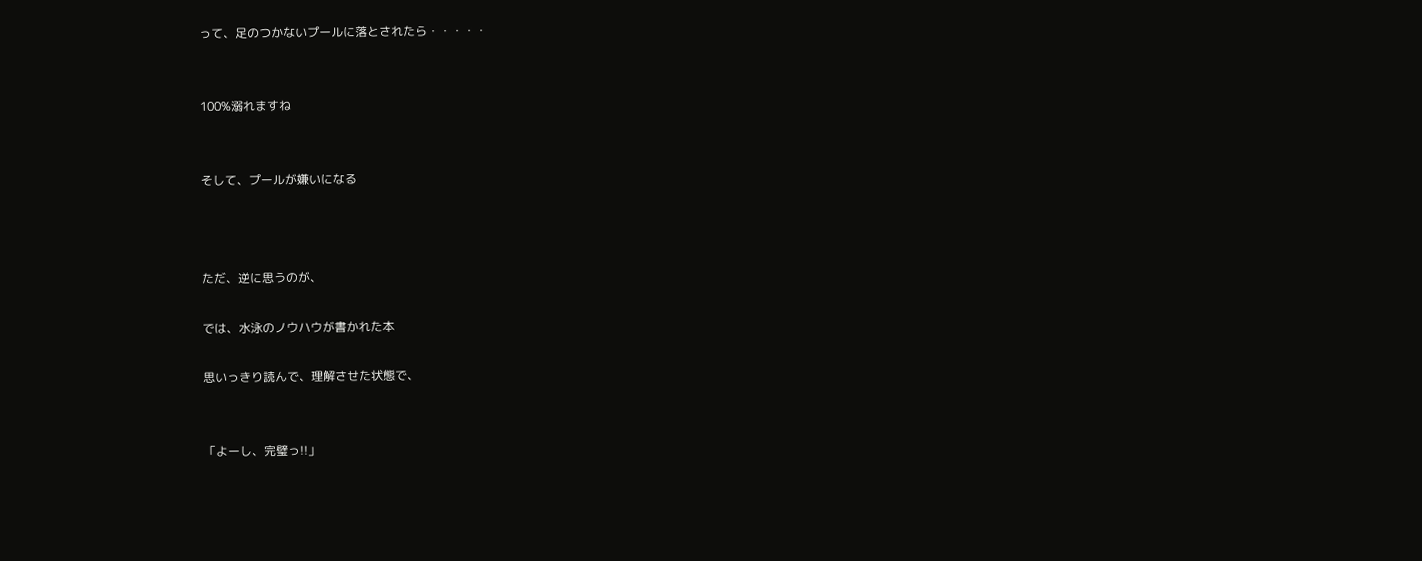って、足のつかないプールに落とされたら・・・・・


100%溺れますね


そして、プールが嫌いになる



ただ、逆に思うのが、

では、水泳のノウハウが書かれた本

思いっきり読んで、理解させた状態で、


「よーし、完璧っ!!」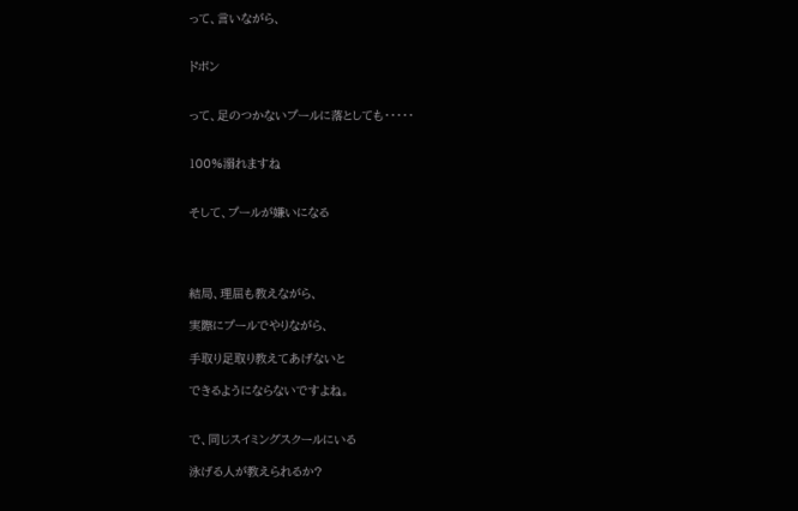って、言いながら、


ドボン


って、足のつかないプールに落としても・・・・・


100%溺れますね


そして、プールが嫌いになる




結局、理屈も教えながら、

実際にプールでやりながら、

手取り足取り教えてあげないと

できるようにならないですよね。


で、同じスイミングスクールにいる

泳げる人が教えられるか?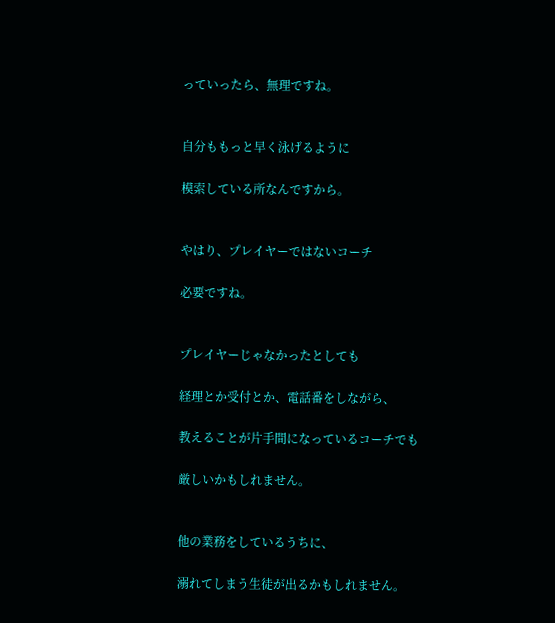っていったら、無理ですね。


自分ももっと早く泳げるように

模索している所なんですから。


やはり、プレイヤーではないコーチ

必要ですね。


プレイヤーじゃなかったとしても

経理とか受付とか、電話番をしながら、

教えることが片手間になっているコーチでも

厳しいかもしれません。


他の業務をしているうちに、

溺れてしまう生徒が出るかもしれません。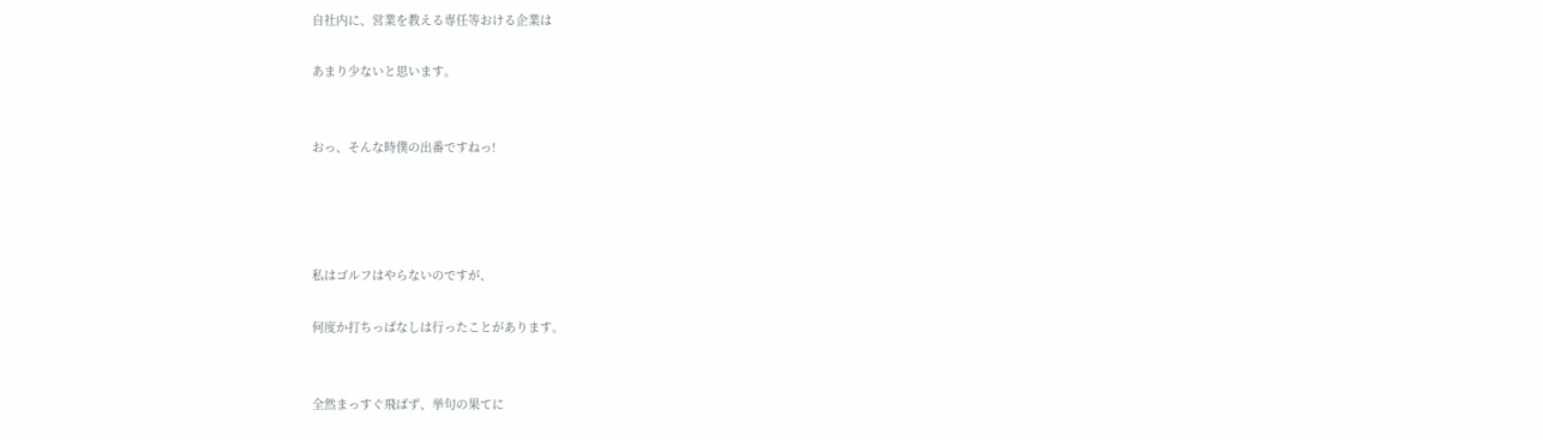自社内に、営業を教える専任等おける企業は

あまり少ないと思います。


おっ、そんな時僕の出番ですねっ!




私はゴルフはやらないのですが、

何度か打ちっぱなしは行ったことがあります。


全然まっすぐ飛ばず、挙句の果てに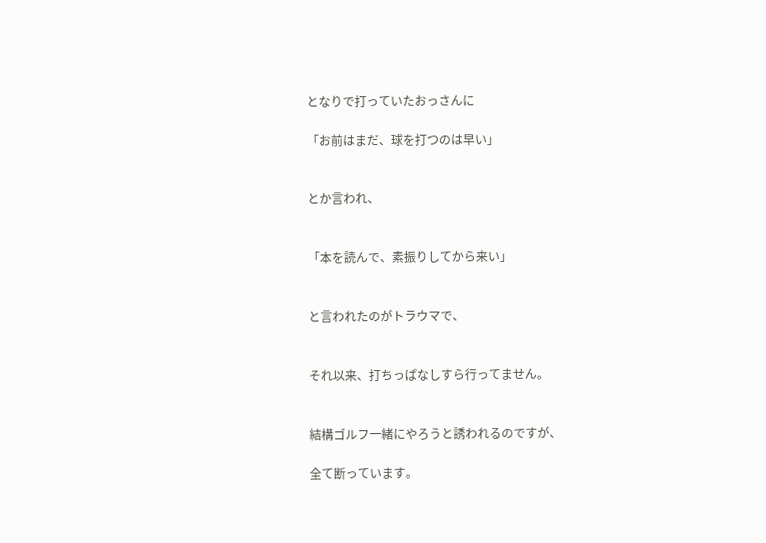となりで打っていたおっさんに

「お前はまだ、球を打つのは早い」


とか言われ、


「本を読んで、素振りしてから来い」


と言われたのがトラウマで、


それ以来、打ちっぱなしすら行ってません。


結構ゴルフ一緒にやろうと誘われるのですが、

全て断っています。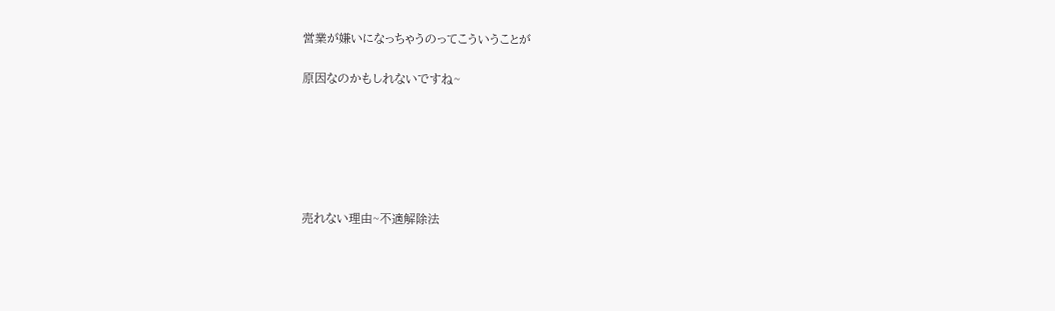営業が嫌いになっちゃうのってこういうことが

原因なのかもしれないですね~






売れない理由~不適解除法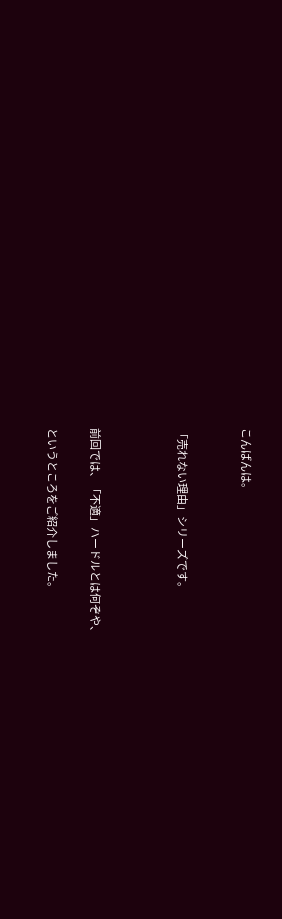こんばんは。


「売れない理由」シリーズです。



前回では、「不適」ハードルとは何ぞや、

というところをご紹介しました。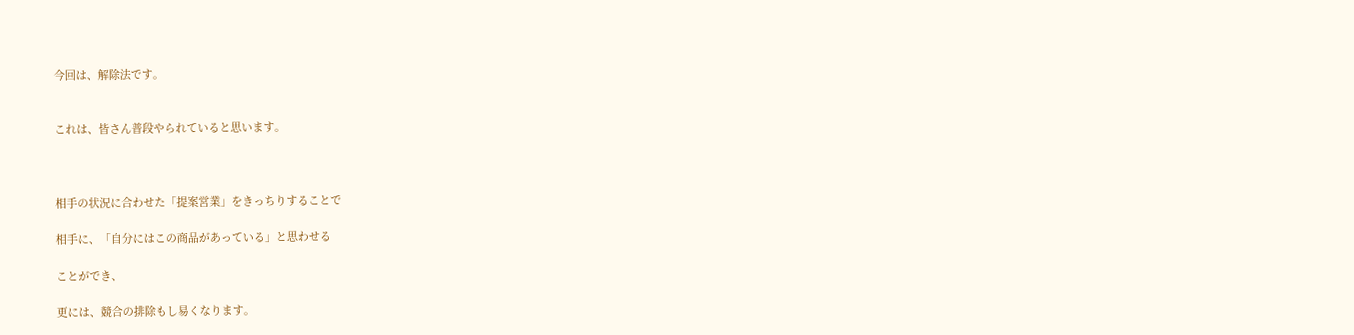今回は、解除法です。


これは、皆さん普段やられていると思います。



相手の状況に合わせた「提案営業」をきっちりすることで

相手に、「自分にはこの商品があっている」と思わせる

ことができ、

更には、競合の排除もし易くなります。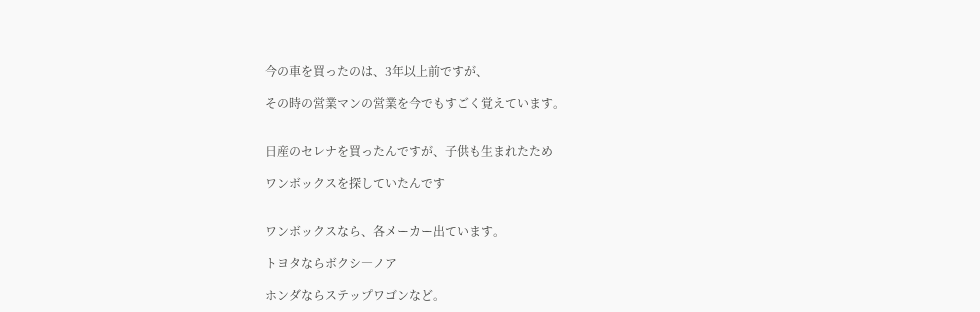今の車を買ったのは、3年以上前ですが、

その時の営業マンの営業を今でもすごく覚えています。


日産のセレナを買ったんですが、子供も生まれたため

ワンボックスを探していたんです


ワンボックスなら、各メーカー出ています。

トヨタならボクシ―ノア

ホンダならステップワゴンなど。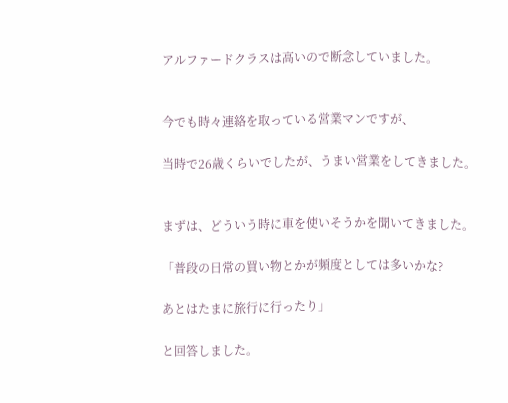アルファードクラスは高いので断念していました。


今でも時々連絡を取っている営業マンですが、

当時で26歳くらいでしたが、うまい営業をしてきました。


まずは、どういう時に車を使いそうかを聞いてきました。

「普段の日常の買い物とかが頻度としては多いかな?

あとはたまに旅行に行ったり」

と回答しました。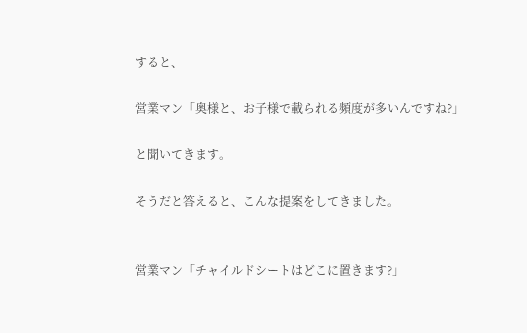すると、

営業マン「奥様と、お子様で載られる頻度が多いんですね?」

と聞いてきます。

そうだと答えると、こんな提案をしてきました。


営業マン「チャイルドシートはどこに置きます?」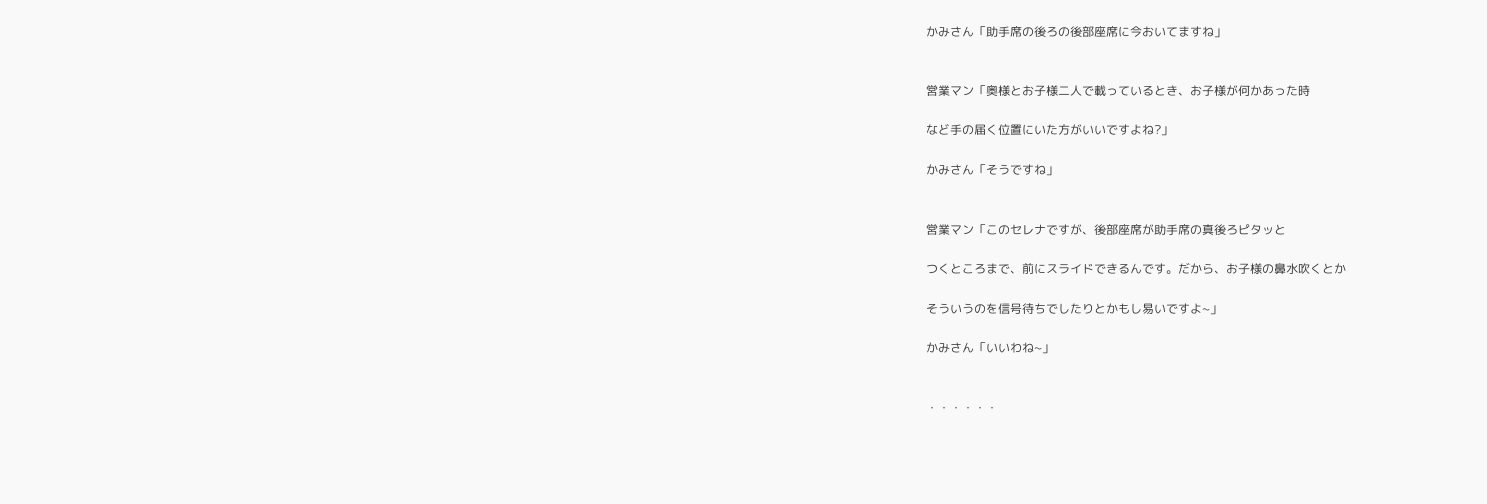かみさん「助手席の後ろの後部座席に今おいてますね」


営業マン「奥様とお子様二人で載っているとき、お子様が何かあった時

など手の届く位置にいた方がいいですよね?」

かみさん「そうですね」


営業マン「このセレナですが、後部座席が助手席の真後ろピタッと

つくところまで、前にスライドできるんです。だから、お子様の鼻水吹くとか

そういうのを信号待ちでしたりとかもし易いですよ~」

かみさん「いいわね~」


・・・・・・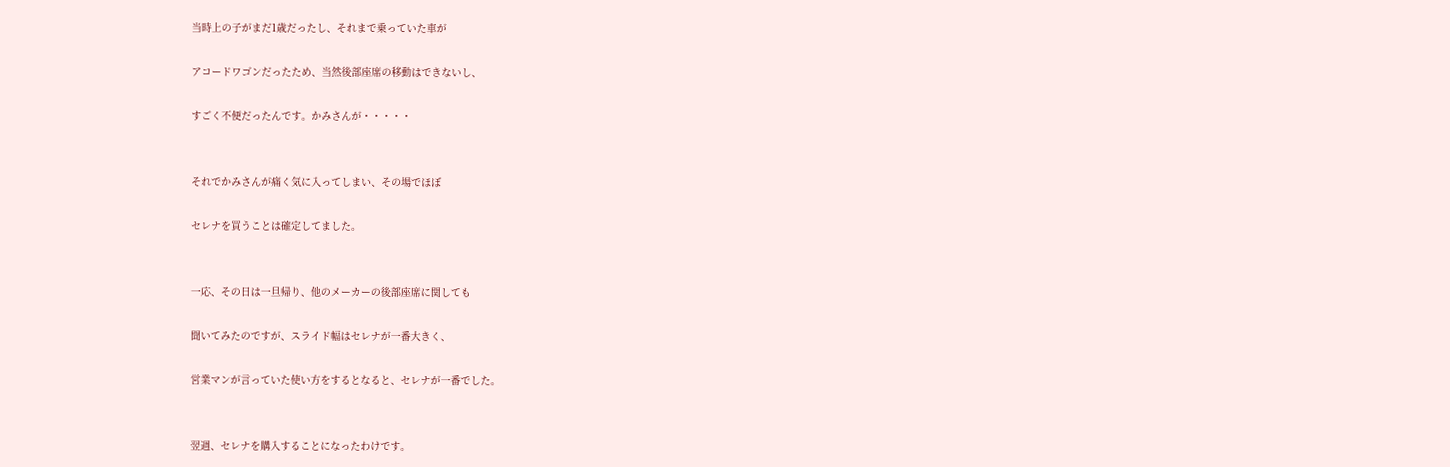当時上の子がまだ1歳だったし、それまで乗っていた車が

アコードワゴンだったため、当然後部座席の移動はできないし、

すごく不便だったんです。かみさんが・・・・・


それでかみさんが痛く気に入ってしまい、その場でほぼ

セレナを買うことは確定してました。


一応、その日は一旦帰り、他のメーカーの後部座席に関しても

聞いてみたのですが、スライド幅はセレナが一番大きく、

営業マンが言っていた使い方をするとなると、セレナが一番でした。


翌週、セレナを購入することになったわけです。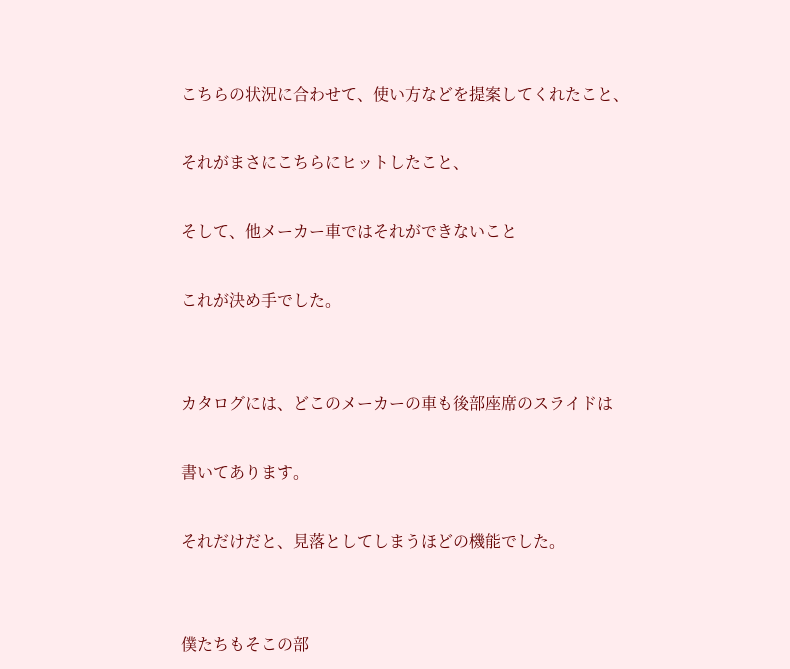こちらの状況に合わせて、使い方などを提案してくれたこと、

それがまさにこちらにヒットしたこと、

そして、他メーカー車ではそれができないこと

これが決め手でした。


カタログには、どこのメーカーの車も後部座席のスライドは

書いてあります。

それだけだと、見落としてしまうほどの機能でした。


僕たちもそこの部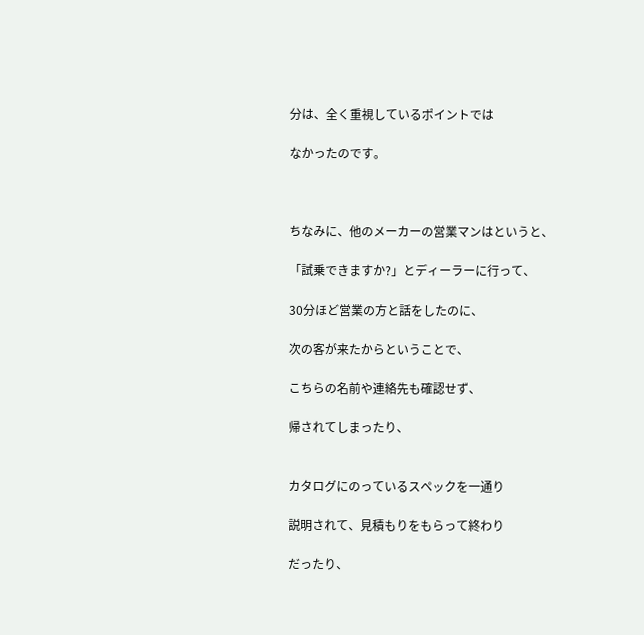分は、全く重視しているポイントでは

なかったのです。



ちなみに、他のメーカーの営業マンはというと、

「試乗できますか?」とディーラーに行って、

30分ほど営業の方と話をしたのに、

次の客が来たからということで、

こちらの名前や連絡先も確認せず、

帰されてしまったり、


カタログにのっているスペックを一通り

説明されて、見積もりをもらって終わり

だったり、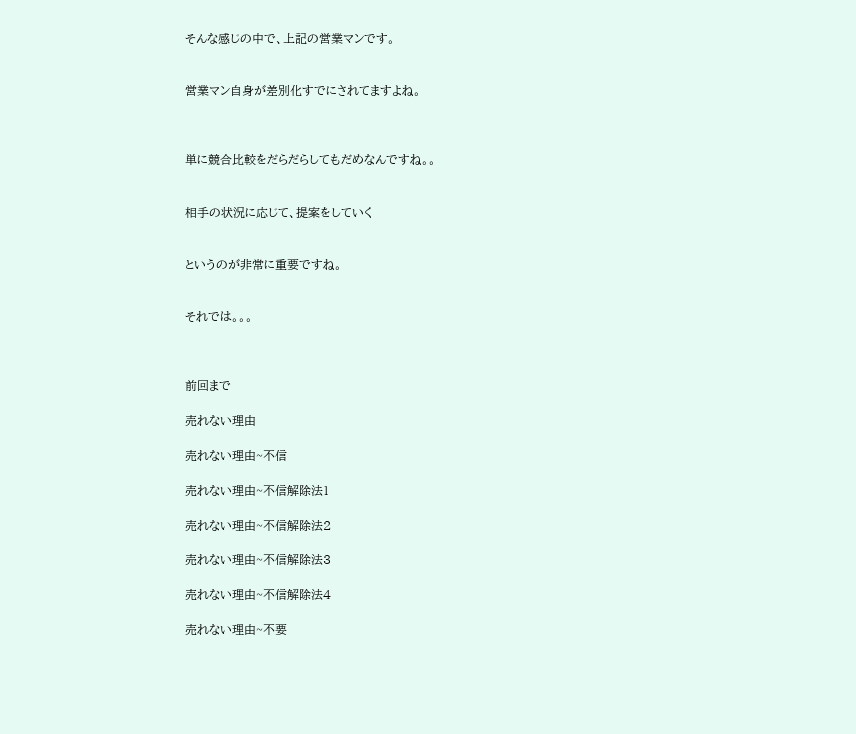そんな感じの中で、上記の営業マンです。


営業マン自身が差別化すでにされてますよね。



単に競合比較をだらだらしてもだめなんですね。。


相手の状況に応じて、提案をしていく


というのが非常に重要ですね。


それでは。。。



前回まで

売れない理由

売れない理由~不信

売れない理由~不信解除法1

売れない理由~不信解除法2

売れない理由~不信解除法3

売れない理由~不信解除法4

売れない理由~不要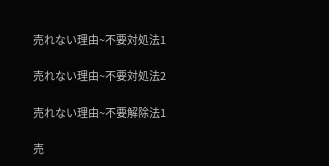売れない理由~不要対処法1

売れない理由~不要対処法2

売れない理由~不要解除法1

売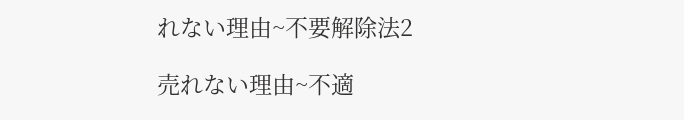れない理由~不要解除法2

売れない理由~不適